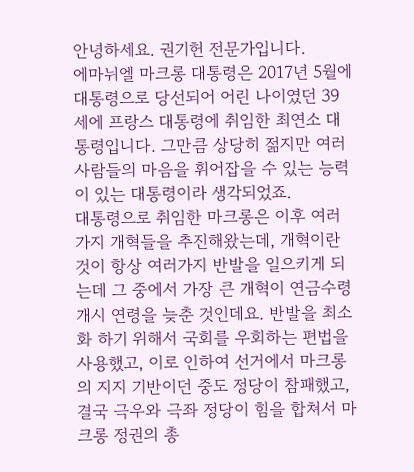안녕하세요. 권기헌 전문가입니다.
에마뉘엘 마크롱 대통령은 2017년 5월에 대통령으로 당선되어 어린 나이였던 39세에 프랑스 대통령에 취임한 최연소 대통령입니다. 그만큼 상당히 젊지만 여러사람들의 마음을 휘어잡을 수 있는 능력이 있는 대통령이라 생각되었죠.
대통령으로 취임한 마크롱은 이후 여러가지 개혁들을 추진해왔는데, 개혁이란 것이 항상 여러가지 반발을 일으키게 되는데 그 중에서 가장 큰 개혁이 연금수령 개시 연령을 늦춘 것인데요. 반발을 최소화 하기 위해서 국회를 우회하는 편법을 사용했고, 이로 인하여 선거에서 마크롱의 지지 기반이던 중도 정당이 참패했고, 결국 극우와 극좌 정당이 힘을 합쳐서 마크롱 정권의 총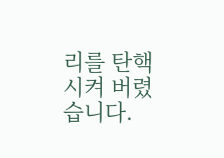리를 탄핵시켜 버렸습니다.